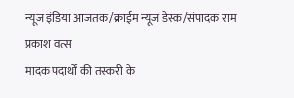न्यूज इंडिया आजतक/क्राईम न्यूज डेस्क/संपादक राम प्रकाश वत्स
मादक पदार्थों की तस्करी के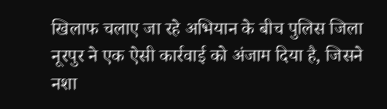खिलाफ चलाए जा रहे अभियान के बीच पुलिस जिला नूरपुर ने एक ऐसी कार्रवाई को अंजाम दिया है, जिसने नशा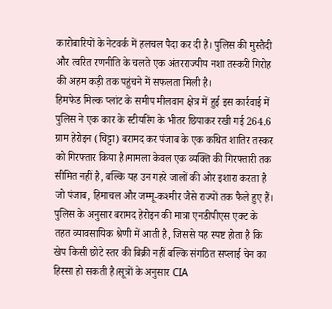कारोबारियों के नेटवर्क में हलचल पैदा कर दी है। पुलिस की मुस्तैदी और त्वरित रणनीति के चलते एक अंतरराज्यीय नशा तस्करी गिरोह की अहम कड़ी तक पहुंचने में सफलता मिली है।
हिमफेड मिल्क प्लांट के समीप मीलवान क्षेत्र में हुई इस कार्रवाई में पुलिस ने एक कार के स्टीयरिंग के भीतर छिपाकर रखी गई 264.6 ग्राम हेरोइन (चिट्टा) बरामद कर पंजाब के एक कथित शातिर तस्कर को गिरफ्तार किया है।मामला केवल एक व्यक्ति की गिरफ्तारी तक सीमित नहीं है, बल्कि यह उन गहरे जालों की ओर इशारा करता है जो पंजाब, हिमाचल और जम्मू-कश्मीर जैसे राज्यों तक फैले हुए हैं। पुलिस के अनुसार बरामद हेरोइन की मात्रा एनडीपीएस एक्ट के तहत व्यावसायिक श्रेणी में आती है, जिससे यह स्पष्ट होता है कि खेप किसी छोटे स्तर की बिक्री नहीं बल्कि संगठित सप्लाई चेन का हिस्सा हो सकती है।सूत्रों के अनुसार CIA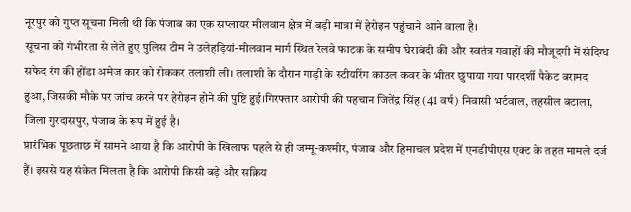नूरपुर को गुप्त सूचना मिली थी कि पंजाब का एक सप्लायर मीलवान क्षेत्र में बड़ी मात्रा में हेरोइन पहुंचाने आने वाला है।
सूचना को गंभीरता से लेते हुए पुलिस टीम ने उलेहड़ियां-मीलवान मार्ग स्थित रेलवे फाटक के समीप घेराबंदी की और स्वतंत्र गवाहों की मौजूदगी में संदिग्ध सफेद रंग की होंडा अमेज कार को रोककर तलाशी ली। तलाशी के दौरान गाड़ी के स्टीयरिंग काउल कवर के भीतर छुपाया गया पारदर्शी पैकेट बरामद हुआ, जिसकी मौके पर जांच करने पर हेरोइन होने की पुष्टि हुई।गिरफ्तार आरोपी की पहचान जितेंद्र सिंह (41 वर्ष) निवासी भर्टवाल, तहसील बटाला, जिला गुरदासपुर, पंजाब के रूप में हुई है।
प्रारंभिक पूछताछ में सामने आया है कि आरोपी के खिलाफ पहले से ही जम्मू-कश्मीर, पंजाब और हिमाचल प्रदेश में एनडीपीएस एक्ट के तहत मामले दर्ज हैं। इससे यह संकेत मिलता है कि आरोपी किसी बड़े और सक्रिय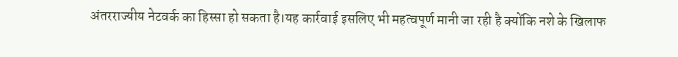अंतरराज्यीय नेटवर्क का हिस्सा हो सकता है।यह कार्रवाई इसलिए भी महत्वपूर्ण मानी जा रही है क्योंकि नशे के खिलाफ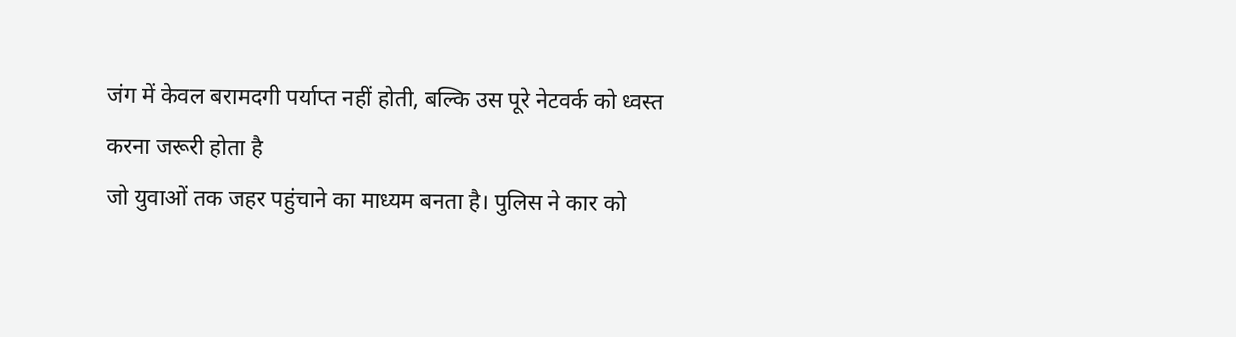जंग में केवल बरामदगी पर्याप्त नहीं होती, बल्कि उस पूरे नेटवर्क को ध्वस्त करना जरूरी होता है
जो युवाओं तक जहर पहुंचाने का माध्यम बनता है। पुलिस ने कार को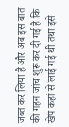जब्त कर लिया है और अब इस बात की गहन जांच शुरू कर दी गई है कि खेप कहां से लाई गई थी तथा इसे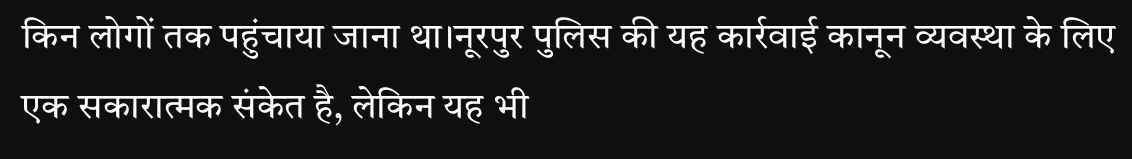किन लोगों तक पहुंचाया जाना था।नूरपुर पुलिस की यह कार्रवाई कानून व्यवस्था के लिए एक सकारात्मक संकेत है, लेकिन यह भी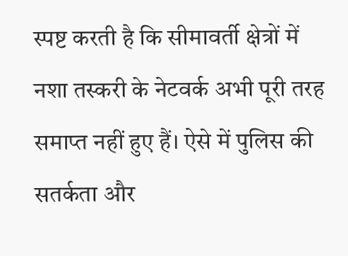स्पष्ट करती है कि सीमावर्ती क्षेत्रों में नशा तस्करी के नेटवर्क अभी पूरी तरह समाप्त नहीं हुए हैं। ऐसे में पुलिस की सतर्कता और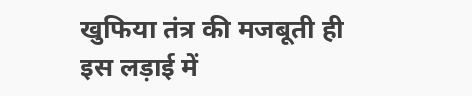खुफिया तंत्र की मजबूती ही इस लड़ाई में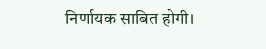निर्णायक साबित होगी।